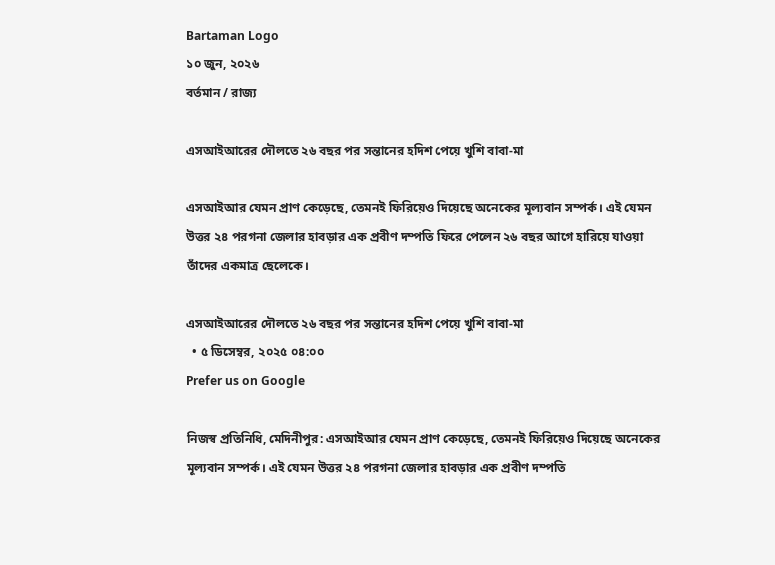Bartaman Logo
১০ জুন, ২০২৬
বর্তমান / রাজ্য

এসআইআরের দৌলতে ২৬ বছর পর সন্তানের হদিশ পেয়ে খুশি বাবা-মা

এসআইআর যেমন প্রাণ কেড়েছে, তেমনই ফিরিয়েও দিয়েছে অনেকের মূল্যবান সম্পর্ক। এই যেমন উত্তর ২৪ পরগনা জেলার হাবড়ার এক প্রবীণ দম্পতি ফিরে পেলেন ২৬ বছর আগে হারিয়ে যাওয়া তাঁদের একমাত্র ছেলেকে।

এসআইআরের দৌলতে ২৬ বছর পর সন্তানের হদিশ পেয়ে খুশি বাবা-মা
  • ৫ ডিসেম্বর, ২০২৫ ০৪:০০
Prefer us on Google

নিজস্ব প্রতিনিধি, মেদিনীপুর: এসআইআর যেমন প্রাণ কেড়েছে, তেমনই ফিরিয়েও দিয়েছে অনেকের মূল্যবান সম্পর্ক। এই যেমন উত্তর ২৪ পরগনা জেলার হাবড়ার এক প্রবীণ দম্পতি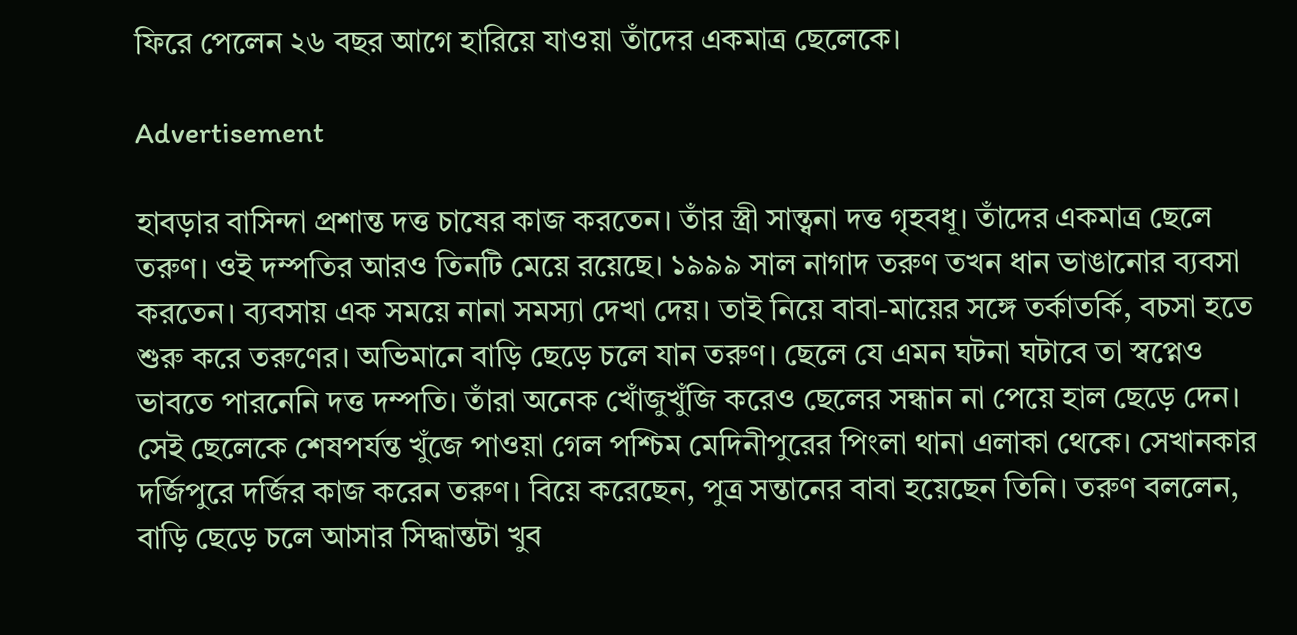ফিরে পেলেন ২৬ বছর আগে হারিয়ে যাওয়া তাঁদের একমাত্র ছেলেকে।

Advertisement

হাবড়ার বাসিন্দা প্রশান্ত দত্ত চাষের কাজ করতেন। তাঁর স্ত্রী সান্ত্বনা দত্ত গৃহবধূ। তাঁদের একমাত্র ছেলে তরুণ। ওই দম্পতির আরও তিনটি মেয়ে রয়েছে। ১৯৯৯ সাল নাগাদ তরুণ তখন ধান ভাঙানোর ব্যবসা করতেন। ব্যবসায় এক সময়ে নানা সমস্যা দেখা দেয়। তাই নিয়ে বাবা-মায়ের সঙ্গে তর্কাতর্কি, বচসা হতে শুরু করে তরুণের। অভিমানে বাড়ি ছেড়ে চলে যান তরুণ। ছেলে যে এমন ঘটনা ঘটাবে তা স্বপ্নেও ভাবতে পারনেনি দত্ত দম্পতি। তাঁরা অনেক খোঁজুখুঁজি করেও ছেলের সন্ধান না পেয়ে হাল ছেড়ে দেন। সেই ছেলেকে শেষপর্যন্ত খুঁজে পাওয়া গেল পশ্চিম মেদিনীপুরের পিংলা থানা এলাকা থেকে। সেখানকার দর্জিপুরে দর্জির কাজ করেন তরুণ। বিয়ে করেছেন, পুত্র সন্তানের বাবা হয়েছেন তিনি। তরুণ বললেন, বাড়ি ছেড়ে চলে আসার সিদ্ধান্তটা খুব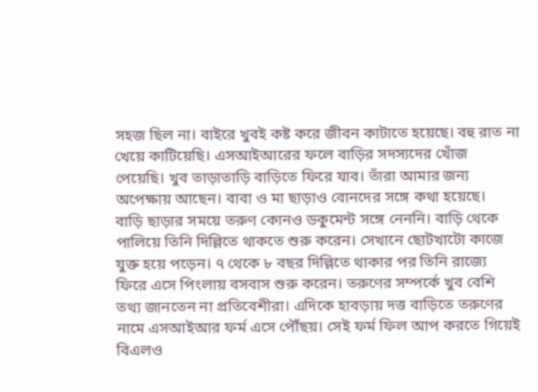সহজ ছিল না। বাইরে খুবই কষ্ট করে জীবন কাটাতে হয়েছে। বহু রাত না খেয়ে কাটিয়েছি। এসআইআরের ফলে বাড়ির সদস্যদের খোঁজ পেয়েছি। খুব তাড়াতাড়ি বাড়িতে ফিরে যাব। তাঁরা আমার জন্য অপেক্ষায় আছেন। বাবা ও মা ছাড়াও বোনদের সঙ্গে কথা হয়েছে।
বাড়ি ছাড়ার সময়ে তরুণ কোনও ডকুমেন্ট সঙ্গে নেননি। বাড়ি থেকে পালিয়ে তিনি দিল্লিতে থাকতে শুরু করেন। সেখানে ছোটখাটো কাজে যুক্ত হয়ে পড়েন। ৭ থেকে ৮ বছর দিল্লিতে থাকার পর তিনি রাজ্যে ফিরে এসে পিংলায় বসবাস শুরু করেন। তরুণের সম্পর্কে খুব বেশি তথ্য জানতেন না প্রতিবেশীরা। এদিকে হাবড়ায় দত্ত বাড়িতে তরুণের নামে এসআইআর ফর্ম এসে পৌঁছয়। সেই ফর্ম ফিল আপ করতে গিয়েই বিএলও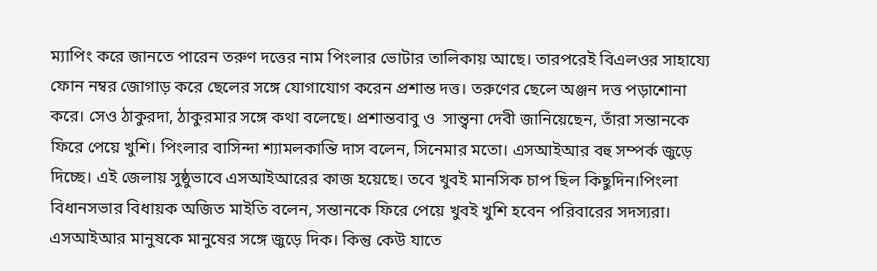ম্যাপিং করে জানতে পারেন তরুণ দত্তের নাম পিংলার ভোটার তালিকায় আছে। তারপরেই বিএলওর সাহায্যে ফোন নম্বর জোগাড় করে ছেলের সঙ্গে যোগাযোগ করেন প্রশান্ত দত্ত। তরুণের ছেলে অঞ্জন দত্ত পড়াশোনা করে। সেও ঠাকুরদা, ঠাকুরমার সঙ্গে কথা বলেছে। প্রশান্তবাবু ও  সান্ত্বনা দেবী জানিয়েছেন, তাঁরা সন্তানকে ফিরে পেয়ে খুশি। পিংলার বাসিন্দা শ্যামলকান্তি দাস বলেন, সিনেমার মতো। এসআইআর বহু সম্পর্ক জুড়ে দিচ্ছে। এই জেলায় সুষ্ঠুভাবে এসআইআরের কাজ হয়েছে। তবে খুবই মানসিক চাপ ছিল কিছুদিন।পিংলা বিধানসভার বিধায়ক অজিত মাইতি বলেন, সন্তানকে ফিরে পেয়ে খুবই খুশি হবেন পরিবারের সদস্যরা। এসআইআর মানুষকে মানুষের সঙ্গে জুড়ে দিক। কিন্তু কেউ যাতে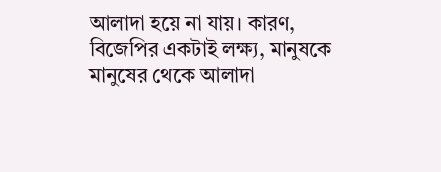আলাদা হয়ে না যায়। কারণ, বিজেপির একটাই লক্ষ্য, মানুষকে মানুষের থেকে আলাদা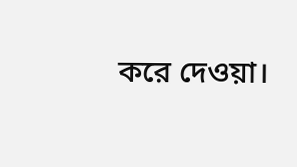করে দেওয়া।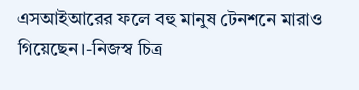এসআইআরের ফলে বহু মানুষ টেনশনে মারাও গিয়েছেন।-নিজস্ব চিত্র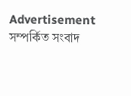Advertisement
সম্পর্কিত সংবাদ